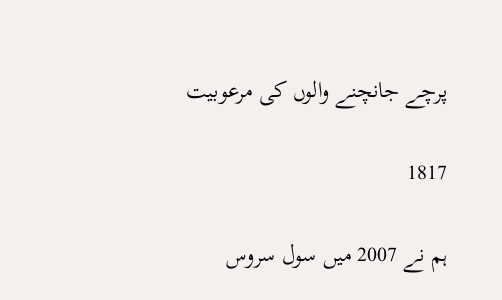پرچے جانچنے والوں کی مرعوبیت

1817

ہم نے 2007 میں سول سروس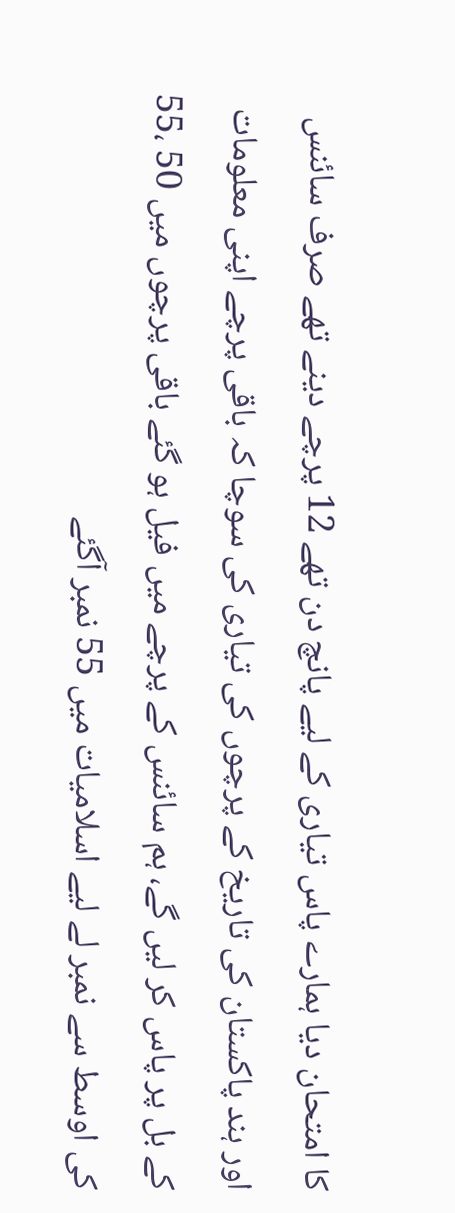کا امتحان دیا ہمارے پاس تیاری کے لیے پانچ دن تھے 12 پرچے دینے تھے صرف سائنس اور ہند پاکستان کی تاریخ کے پرچوں کی تیاری کی سوچا کہ باقی پرچے اپنی معلومات کے بل پر پاس کر لیں گے، ہم سائنس کے پرچے میں فیل ہو گئے باقی پرچوں میں 50 ،55 کی اوسط سے نمبر لے لیے اسلامیات میں 55 نمبر آگئے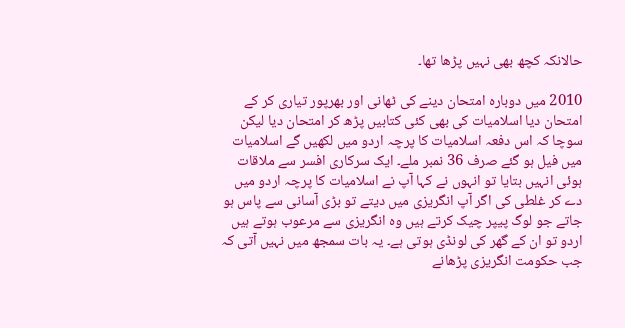حالانکہ کچھ بھی نہیں پڑھا تھا۔

2010 میں دوبارہ امتحان دینے کی ٹھانی اور بھرپور تیاری کر کے امتحان دیا اسلامیات کی بھی کئی کتابیں پڑھ کر امتحان دیا لیکن سوچا کہ اس دفعہ اسلامیات کا پرچہ اردو میں لکھیں گے اسلامیات میں فیل ہو گئے صرف 36 نمبر ملے۔ ایک سرکاری افسر سے ملاقات ہوئی انہیں بتایا تو انہوں نے کہا آپ نے اسلامیات کا پرچہ اردو میں دے کر غلطی کی اگر آپ انگریزی میں دیتے تو بڑی آسانی سے پاس ہو جاتے جو لوگ پیپر چیک کرتے ہیں وہ انگریزی سے مرعوب ہوتے ہیں اردو تو ان کے گھر کی لونڈی ہوتی ہے۔ یہ بات سمجھ میں نہیں آتی کہ جب حکومت انگریزی پڑھانے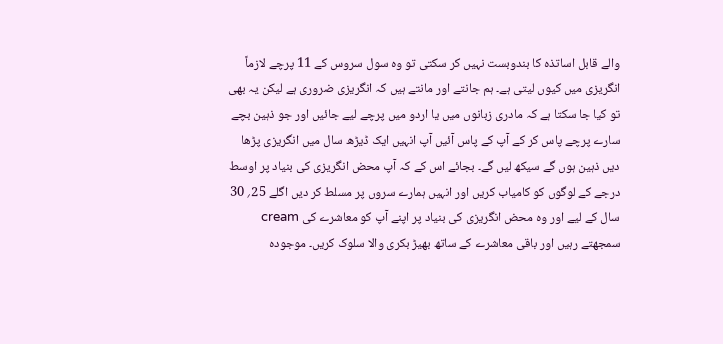والے قابل اساتذہ کا بندوبست نہیں کر سکتی تو وہ سول سروس کے 11 پرچے لازماً انگریزی میں کیوں لیتی ہے۔ ہم جانتے اور مانتے ہیں کہ انگریزی ضروری ہے لیکن یہ بھی تو کیا جا سکتا ہے کہ مادری زبانوں میں یا اردو میں پرچے لیے جائیں اور جو ذہین بچے سارے پرچے پاس کر کے آپ کے پاس آئیں آپ انہیں ایک ڈیڑھ سال میں انگریزی پڑھا دیں ذہین ہوں گے سیکھ لیں گے۔ بجائے اس کے کہ آپ محض انگریزی کی بنیاد پر اوسط درجے کے لوگوں کو کامیاب کریں اور انہیں ہمارے سروں پر مسلط کر دیں اگلے 25؍ 30 سال کے لیے اور وہ محض انگریزی کی بنیاد پر اپنے آپ کو معاشرے کی cream سمجھتے رہیں اور باقی معاشرے کے ساتھ بھیڑ بکری والا سلوک کریں۔ موجودہ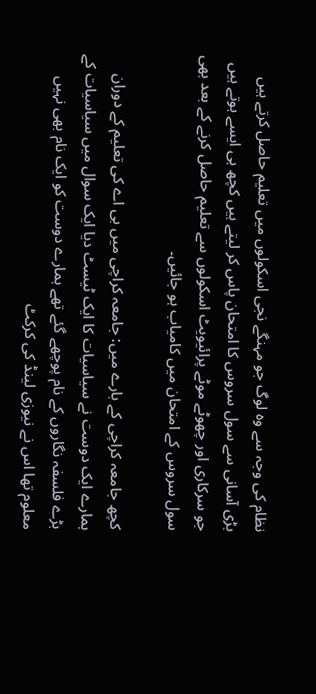نظام کی وجہ سے وہ لوگ جو مہنگے نجی اسکولوں میں تعلیم حاصل کرتے ہیں بڑی آسانی سے سول سروس کا امتحان پاس کر لیتے ہیں کچھ ہی ایسے ہوتے ہیں جو سرکاری اور چھوٹے موٹے پرائیویٹ اسکولوں سے تعلیم حاصل کرنے کے بعد بھی سول سروس کے امتحان میں کامیاب ہو جائیں۔

کچھ جامعہ کراچی کے بارے میں: جامعہ کراچی میں بی اے کی تعلیم کے دوران ہمارے ایک دوست نے سیاسیات کا ایک ٹیسٹ دیا ایک سوال میں سیاسیات کے بڑے فلسفہ نگاروں کے نام پوچھے گئے تھے ہمارے دوست کو ایک نام بھی نہیں معلوم تھا اس نے نیوزی لینڈ کی کرکٹ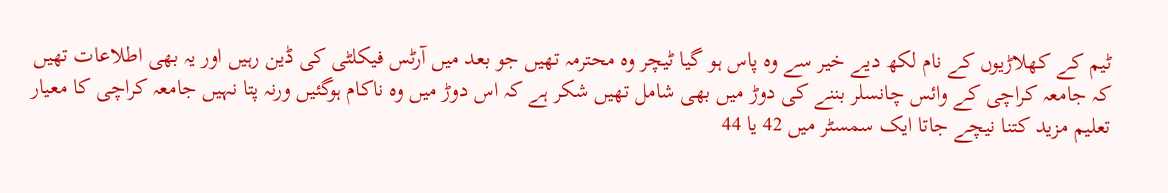ٹیم کے کھلاڑیوں کے نام لکھ دیے خیر سے وہ پاس ہو گیا ٹیچر وہ محترمہ تھیں جو بعد میں آرٹس فیکلٹی کی ڈین رہیں اور یہ بھی اطلاعات تھیں کہ جامعہ کراچی کے وائس چانسلر بننے کی دوڑ میں بھی شامل تھیں شکر ہے کہ اس دوڑ میں وہ ناکام ہوگئیں ورنہ پتا نہیں جامعہ کراچی کا معیار تعلیم مزید کتنا نیچے جاتا ایک سمسٹر میں 42 یا 44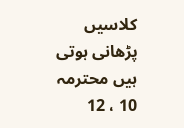کلاسیں پڑھانی ہوتی ہیں محترمہ 10 ، 12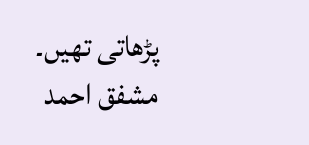پڑھاتی تھیں۔
مشفق احمد